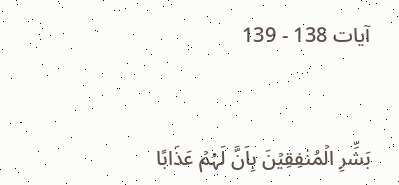آیات 138 - 139


بَشِّرِ الۡمُنٰفِقِیۡنَ بِاَنَّ لَہُمۡ عَذَابًا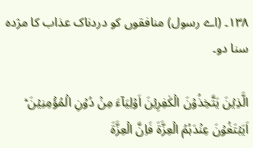۱۳۸۔ (اے رسول) منافقوں کو دردناک عذاب کا مژدہ سنا دو۔

الَّذِیۡنَ یَتَّخِذُوۡنَ الۡکٰفِرِیۡنَ اَوۡلِیَآءَ مِنۡ دُوۡنِ الۡمُؤۡمِنِیۡنَ ؕ اَیَبۡتَغُوۡنَ عِنۡدَہُمُ الۡعِزَّۃَ فَاِنَّ الۡعِزَّۃَ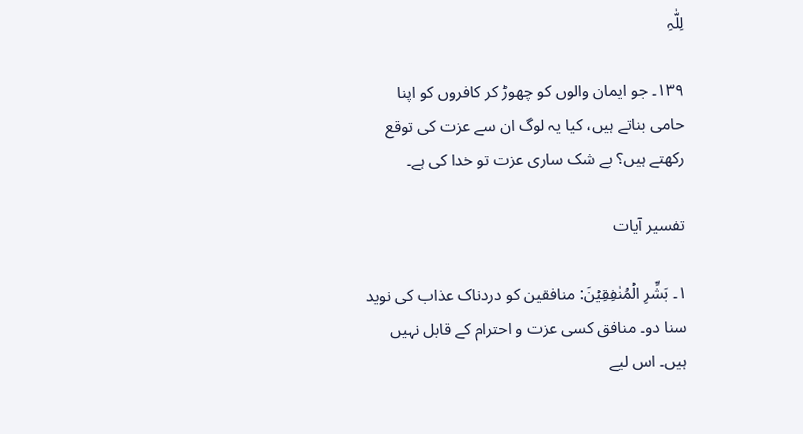لِلّٰہِ

۱۳۹۔ جو ایمان والوں کو چھوڑ کر کافروں کو اپنا حامی بناتے ہیں، کیا یہ لوگ ان سے عزت کی توقع رکھتے ہیں؟ بے شک ساری عزت تو خدا کی ہے۔

تفسیر آیات

۱۔ بَشِّرِ الۡمُنٰفِقِیۡنَ: منافقین کو دردناک عذاب کی نوید سنا دو۔ منافق کسی عزت و احترام کے قابل نہیں ہیں۔ اس لیے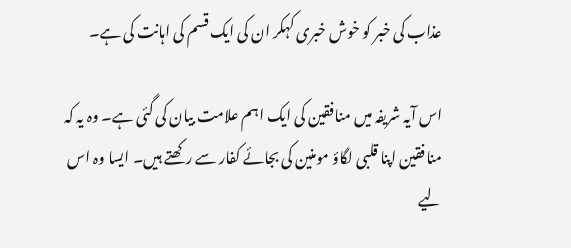عذاب کی خبر کو خوش خبری کہکر ان کی ایک قسم کی اہانت کی ہے۔

اس آیہ شریفہ میں منافقین کی ایک اہم علامت بیان کی گئی ہے۔ وہ یہ کہ منافقین اپنا قلبی لگاؤ مومنین کی بجائے کفار سے رکھتے ہیں۔ ایسا وہ اس لیے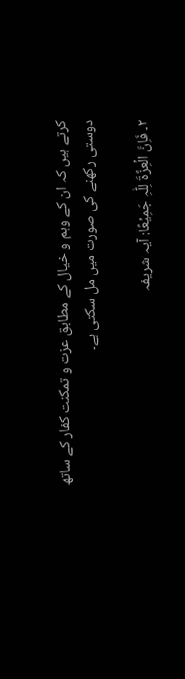کرتے ہیں کہ ان کے وہم و خیال کے مطابق عزت و تمکنت کفار کے ساتھ دوستی رکھنے کی صورت میں مل سکتی ہے۔

۲۔ فَاِنَّ الۡعِزَّۃَ لِلّٰہِ جَمِیۡعًا: آیہ شریفہ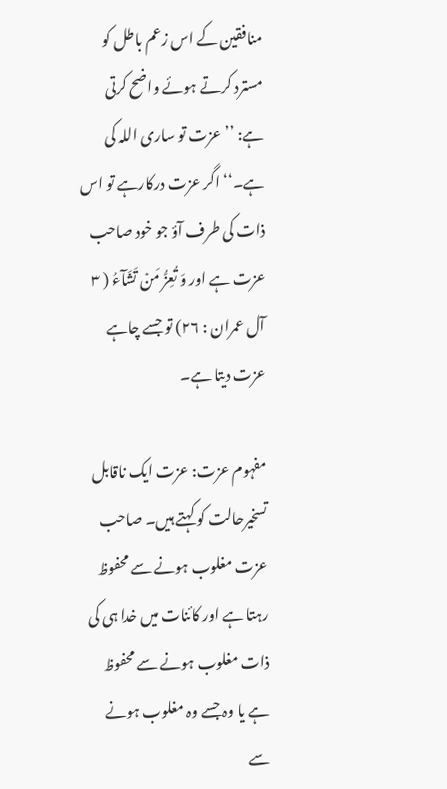منافقین کے اس زعم باطل کو مسترد کرتے ہوئے واضح کرتی ہے: ’’عزت تو ساری اللہ کی ہے۔‘‘ اگر عزت درکارہے تو اس ذات کی طرف آؤ جو خود صاحب عزت ہے اور وَ تُعِزُّ مَنۡ تَشَآءُ ( ۳ آل عمران : ۲۶) تو جسے چاہے عزت دیتا ہے۔

مفہوم عزت: عزت ایک ناقابل تسخیرحالت کو کہتے ہیں۔ صاحب عزت مغلوب ہونے سے محفوظ رہتا ہے اور کائنات میں خدا ہی کی ذات مغلوب ہونے سے محفوظ ہے یا وہ جسے وہ مغلوب ہونے سے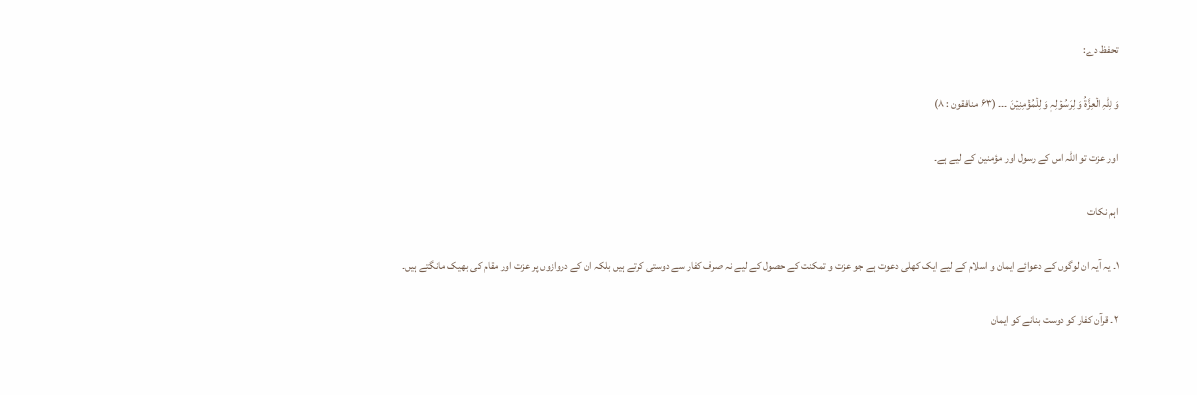تحفظ دے:

وَ لِلّٰہِ الۡعِزَّۃُ وَ لِرَسُوۡلِہٖ وَ لِلۡمُؤۡمِنِیۡنَ ۔۔۔ (۶۳ منافقون : ۸)

اور عزت تو اللہ اس کے رسول اور مؤمنین کے لیے ہے۔

اہم نکات

۱۔ یہ آیہ ان لوگوں کے دعوائے ایمان و اسلام کے لیے ایک کھلی دعوت ہے جو عزت و تمکنت کے حصول کے لیے نہ صرف کفار سے دوستی کرتے ہیں بلکہ ان کے دروازوں پر عزت اور مقام کی بھیک مانگتے ہیں۔

۲۔ قرآن کفار کو دوست بنانے کو ایمان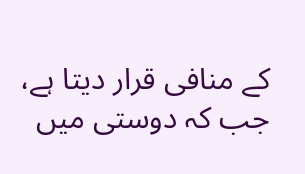کے منافی قرار دیتا ہے، جب کہ دوستی میں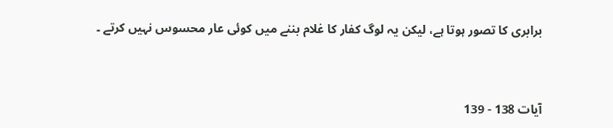برابری کا تصور ہوتا ہے، لیکن یہ لوگ کفار کا غلام بننے میں کوئی عار محسوس نہیں کرتے ۔


آیات 138 - 139